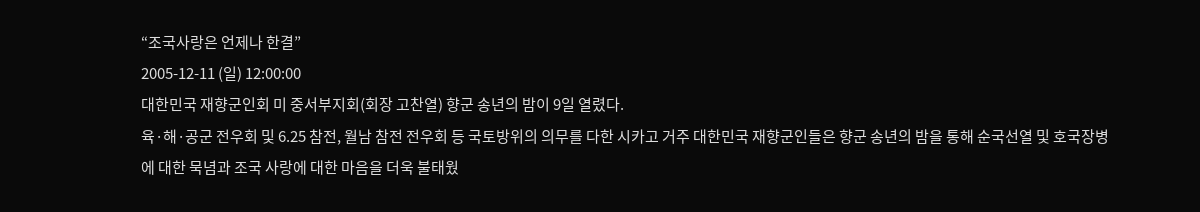“조국사랑은 언제나 한결”
2005-12-11 (일) 12:00:00
대한민국 재향군인회 미 중서부지회(회장 고찬열) 향군 송년의 밤이 9일 열렸다.
육·해·공군 전우회 및 6.25 참전, 월남 참전 전우회 등 국토방위의 의무를 다한 시카고 거주 대한민국 재향군인들은 향군 송년의 밤을 통해 순국선열 및 호국장병에 대한 묵념과 조국 사랑에 대한 마음을 더욱 불태웠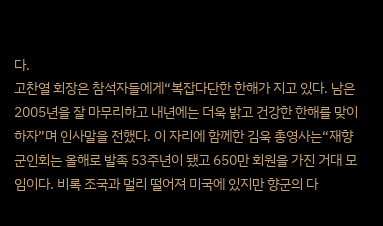다.
고찬열 회장은 참석자들에게“복잡다단한 한해가 지고 있다. 남은 2005년을 잘 마무리하고 내년에는 더욱 밝고 건강한 한해를 맞이하자”며 인사말을 전했다. 이 자리에 함께한 김욱 총영사는“재향군인회는 올해로 발족 53주년이 됐고 650만 회원을 가진 거대 모임이다. 비록 조국과 멀리 떨어져 미국에 있지만 향군의 다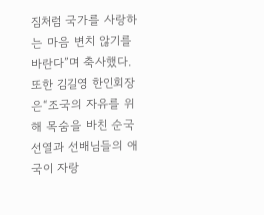짐처럼 국가를 사랑하는 마음 변치 않기를 바란다”며 축사했다. 또한 김길영 한인회장은“조국의 자유를 위해 목숨을 바친 순국선열과 선배님들의 애국이 자랑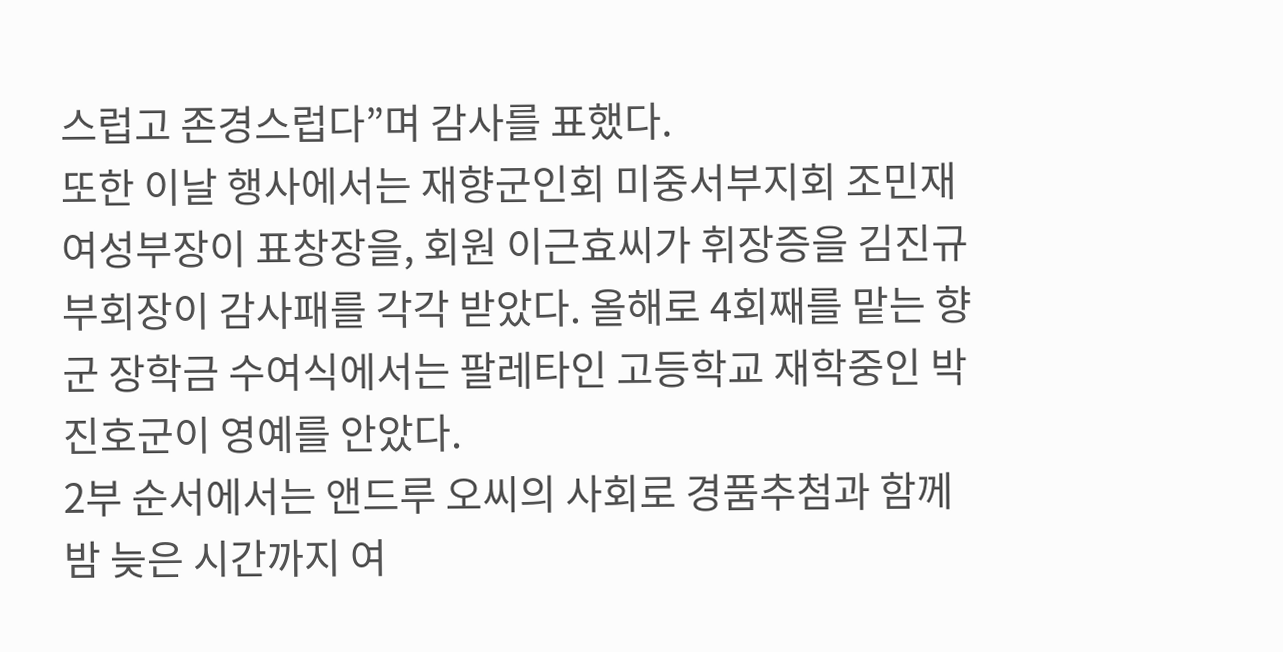스럽고 존경스럽다”며 감사를 표했다.
또한 이날 행사에서는 재향군인회 미중서부지회 조민재 여성부장이 표창장을, 회원 이근효씨가 휘장증을 김진규 부회장이 감사패를 각각 받았다. 올해로 4회째를 맡는 향군 장학금 수여식에서는 팔레타인 고등학교 재학중인 박진호군이 영예를 안았다.
2부 순서에서는 앤드루 오씨의 사회로 경품추첨과 함께 밤 늦은 시간까지 여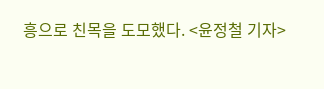흥으로 친목을 도모했다. <윤정철 기자>